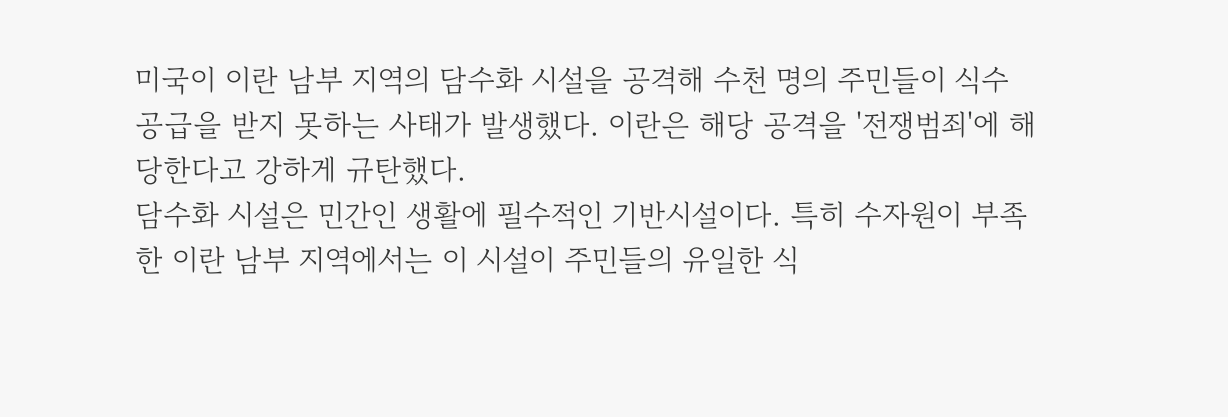미국이 이란 남부 지역의 담수화 시설을 공격해 수천 명의 주민들이 식수 공급을 받지 못하는 사태가 발생했다. 이란은 해당 공격을 '전쟁범죄'에 해당한다고 강하게 규탄했다.
담수화 시설은 민간인 생활에 필수적인 기반시설이다. 특히 수자원이 부족한 이란 남부 지역에서는 이 시설이 주민들의 유일한 식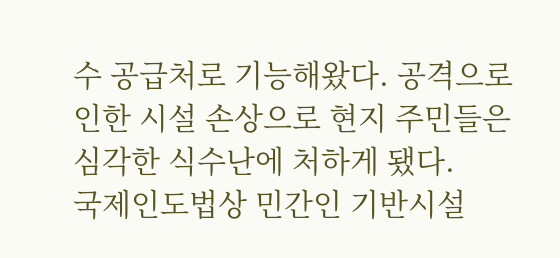수 공급처로 기능해왔다. 공격으로 인한 시설 손상으로 현지 주민들은 심각한 식수난에 처하게 됐다.
국제인도법상 민간인 기반시설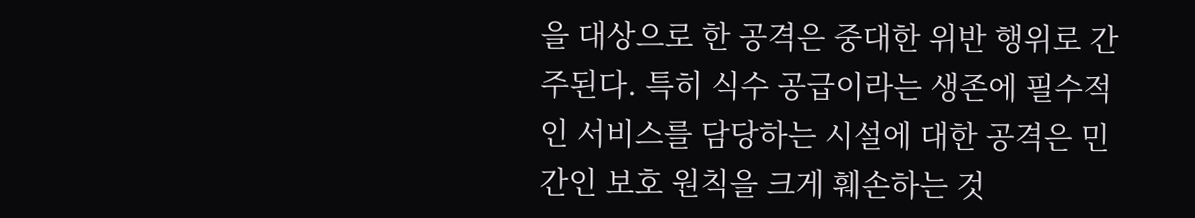을 대상으로 한 공격은 중대한 위반 행위로 간주된다. 특히 식수 공급이라는 생존에 필수적인 서비스를 담당하는 시설에 대한 공격은 민간인 보호 원칙을 크게 훼손하는 것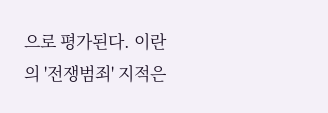으로 평가된다. 이란의 '전쟁범죄' 지적은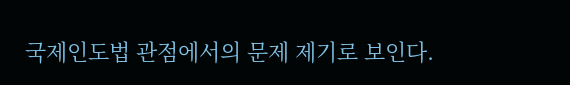국제인도법 관점에서의 문제 제기로 보인다.